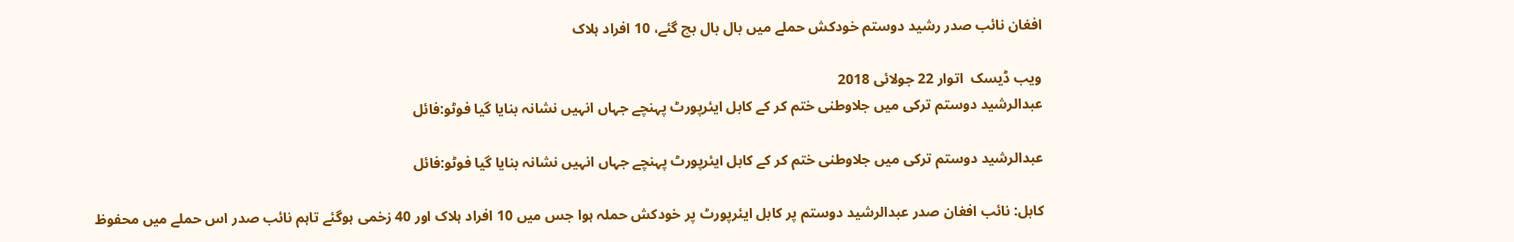افغان نائب صدر رشید دوستم خودکش حملے میں بال بال بچ گئے، 10 افراد ہلاک

ویب ڈیسک  اتوار 22 جولائی 2018
عبدالرشید دوستم ترکی میں جلاوطنی ختم کر کے کابل ایئرپورٹ پہنچے جہاں انہیں نشانہ بنایا گیا فوٹو:فائل

عبدالرشید دوستم ترکی میں جلاوطنی ختم کر کے کابل ایئرپورٹ پہنچے جہاں انہیں نشانہ بنایا گیا فوٹو:فائل

کابل: نائب افغان صدر عبدالرشید دوستم پر کابل ایئرپورٹ پر خودکش حملہ ہوا جس میں 10 افراد ہلاک اور 40 زخمی ہوگئے تاہم نائب صدر اس حملے میں محفوظ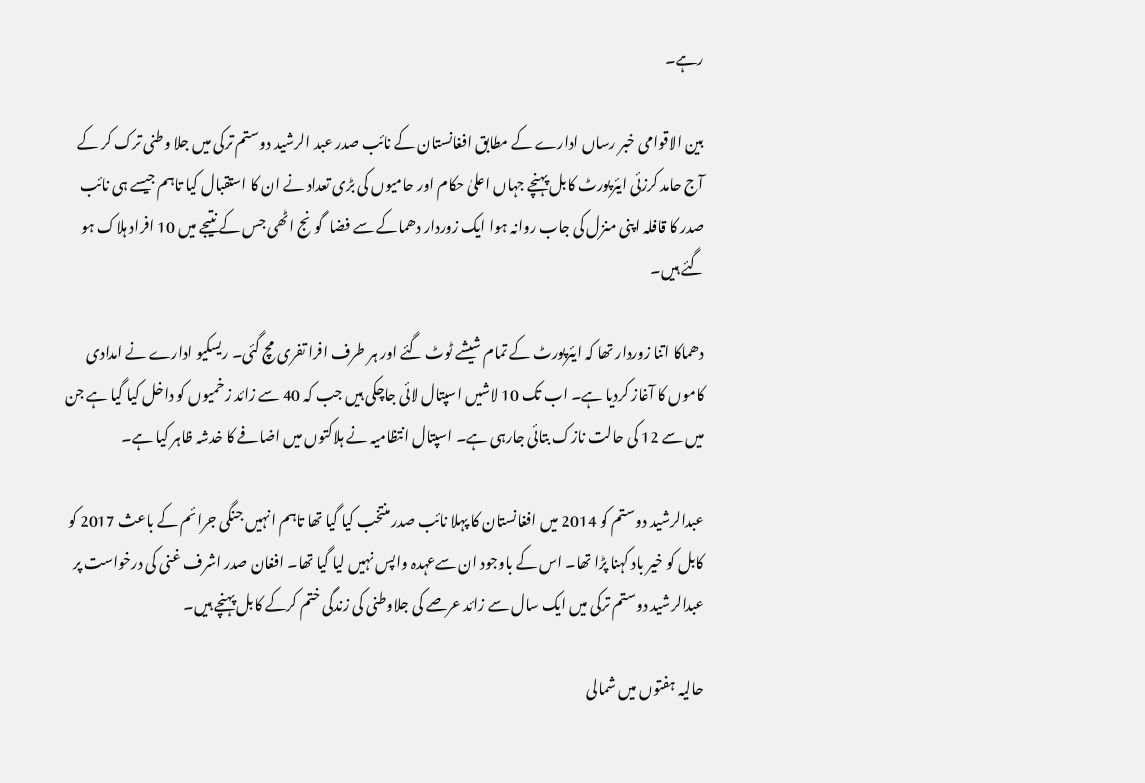رہے۔

بین الاقوامی خبر رساں ادارے کے مطابق افغانستان کے نائب صدر عبد الرشید دوستم ترکی میں جلا وطنی ترک کر کے آج حامد کرزئی ایئرپورٹ کابل پہنچے جہاں اعلیٰ حکام اور حامیوں کی بڑی تعداد نے ان کا استقبال کیا تاہم جیسے ہی نائب صدر کا قافلہ اپنی منزل کی جاب روانہ ہوا ایک زوردار دھماکے سے فضا  گونج اٹھی جس کے نتیجے میں 10 افراد ہلاک ہو گئے ہیں۔

دھماکا اتنا زوردار تھا کہ ایئرپورٹ کے تمام شیشے ٹوٹ گئے اور ہر طرف افرا تفری مچ گئی۔ ریسکیو ادارے نے امدادی کاموں کا آغاز کردیا ہے۔ اب تک 10 لاشیں اسپتال لائی جاچکی ہیں جب کہ 40 سے زائد زخمیوں کو داخل کیا گیا ہے جن میں سے 12 کی حالت نازک بتائی جارہی ہے۔ اسپتال انتظامیہ نے ہلاکتوں میں اضافے کا خدشہ ظاہر کیا ہے۔

عبدالرشید دوستم کو 2014 میں افغانستان کا پہلا نائب صدر منتخب کیا گیا تھا تاہم انہیں جنگی جرائم کے باعث 2017 کو کابل کو خیر باد کہنا پڑا تھا۔ اس کے باوجود ان سےعہدہ واپس نہیں لیا گیا تھا۔ افغان صدر اشرف غنی کی درخواست پر عبدالرشید دوستم ترکی میں ایک سال سے زائد عرصے کی جلاوطنی کی زندگی ختم کرکے کابل پہنچے ہیں۔

حالیہ ہفتوں میں شمالی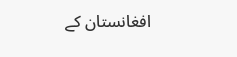افغانستان کے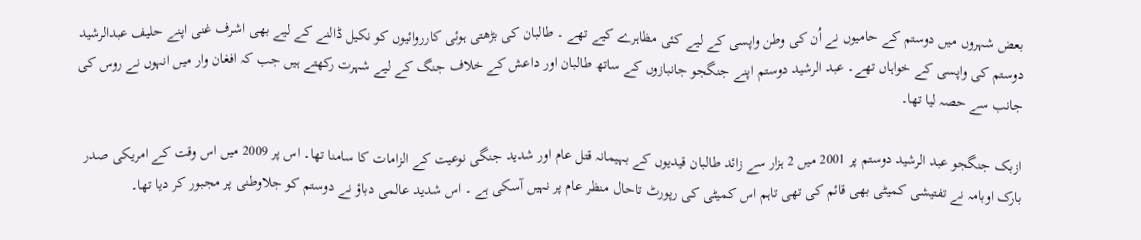بعض شہروں میں دوستم کے حامیوں نے اُن کی وطن واپسی کے لیے کئی مظاہرے کیے تھے ۔ طالبان کی بڑھتی ہوئی کارروائیوں کو نکیل ڈالنے کے لیے بھی اشرف غنی اپنے حلیف عبدالرشید دوستم کی واپسی کے خواہاں تھے۔ عبد الرشید دوستم اپنے جنگجو جانبازوں کے ساتھ طالبان اور داعش کے خلاف جنگ کے لیے شہرت رکھتے ہیں جب کہ افغان وار میں انہوں نے روس کی جانب سے حصہ لیا تھا۔

ازبک جنگجو عبد الرشید دوستم پر 2001 میں 2 ہزار سے زائد طالبان قیدیوں کے بہیمانہ قتل عام اور شدید جنگی نوعیت کے الزامات کا سامنا تھا۔ اس پر 2009 میں اس وقت کے امریکی صدر بارک اوبامہ نے تفتیشی کمیٹی بھی قائم کی تھی تاہم اس کمیٹی کی رپورٹ تاحال منظر عام پر نہیں آسکی ہے ۔ اس شدید عالمی دباؤ نے دوستم کو جلاوطنی پر مجبور کر دیا تھا۔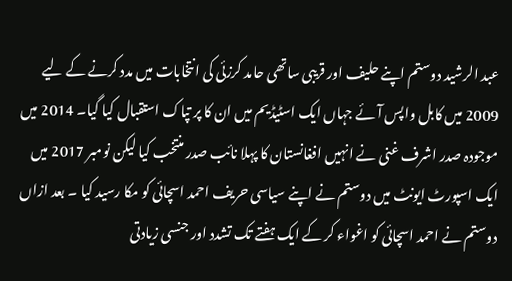عبد الرشید دوستم اپنے حلیف اور قریبی ساتھی حامد کرزئی کی انتخابات میں مدد کرنے کے لیے 2009 میں کابل واپس آئے جہاں ایک اسٹیڈیم میں ان کا پر تپاک استقبال کیا گیا۔ 2014 میں موجودہ صدر اشرف غنی نے انہیں افغانستان کا پہلا نائب صدر منتخب کیا لیکن نومبر 2017 میں ایک اسپورٹ ایونٹ میں دوستم نے اپنے سیاسی حریف احمد اسچائی کو مکا رسید کیا ۔ بعد ازاں دوستم نے احمد اسچائی کو اغواء کر کے ایک ہفتے تک تشدد اور جنسی زیادتی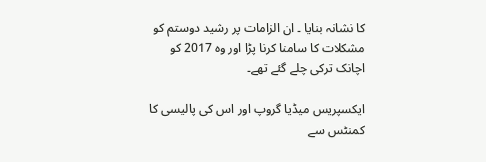کا نشانہ بنایا ۔ ان الزامات پر رشید دوستم کو مشکلات کا سامنا کرنا پڑا اور وہ 2017 کو اچانک ترکی چلے گئے تھے۔

ایکسپریس میڈیا گروپ اور اس کی پالیسی کا کمنٹس سے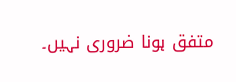متفق ہونا ضروری نہیں۔